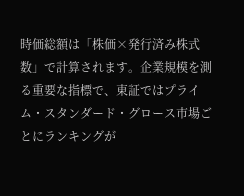時価総額は「株価×発行済み株式数」で計算されます。企業規模を測る重要な指標で、東証ではプライム・スタンダード・グロース市場ごとにランキングが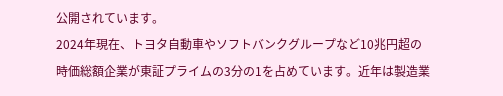公開されています。
2024年現在、トヨタ自動車やソフトバンクグループなど10兆円超の時価総額企業が東証プライムの3分の1を占めています。近年は製造業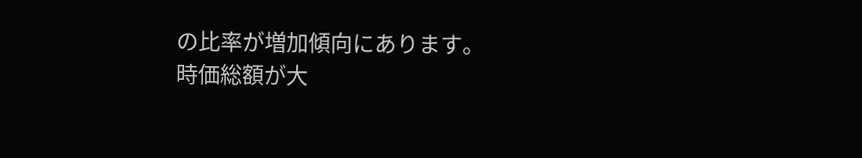の比率が増加傾向にあります。
時価総額が大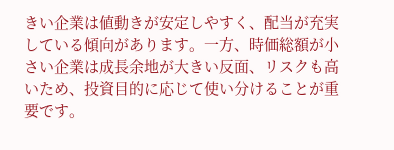きい企業は値動きが安定しやすく、配当が充実している傾向があります。一方、時価総額が小さい企業は成長余地が大きい反面、リスクも高いため、投資目的に応じて使い分けることが重要です。